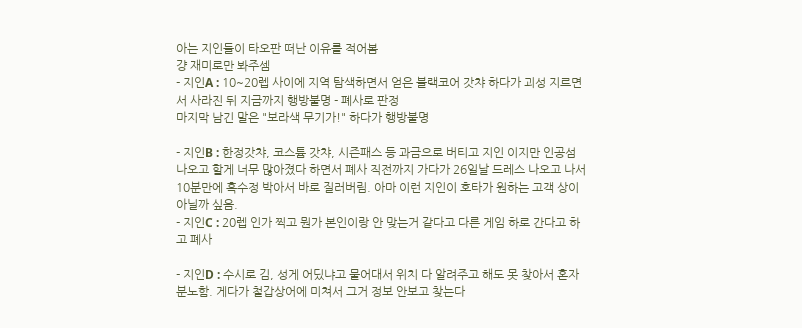아는 지인들이 타오판 떠난 이유를 적어봄
걍 재미로만 봐주셈
- 지인A : 10~20렙 사이에 지역 탐색하면서 얻은 블랙코어 갓챠 하다가 괴성 지르면서 사라진 뒤 지금까지 행방불명 - 폐사로 판정
마지막 남긴 말은 "보라색 무기가!" 하다가 행방불명

- 지인B : 한정갓챠, 코스튬 갓챠, 시즌패스 등 과금으로 버티고 지인 이지만 인공섬 나오고 할게 너무 많아졌다 하면서 폐사 직전까지 가다가 26일날 드레스 나오고 나서 10분만에 흑수정 박아서 바로 질러버림. 아마 이런 지인이 호타가 원하는 고객 상이 아닐까 싶음.
- 지인C : 20렙 인가 찍고 뭔가 본인이랑 안 맞는거 같다고 다른 게임 하로 간다고 하고 폐사

- 지인D : 수시로 김, 성게 어딨냐고 물어대서 위치 다 알려주고 해도 못 찾아서 혼자 분노함. 게다가 철갑상어에 미쳐서 그거 정보 안보고 찾는다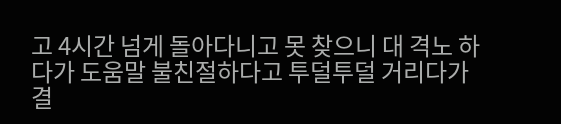고 4시간 넘게 돌아다니고 못 찾으니 대 격노 하다가 도움말 불친절하다고 투덜투덜 거리다가 결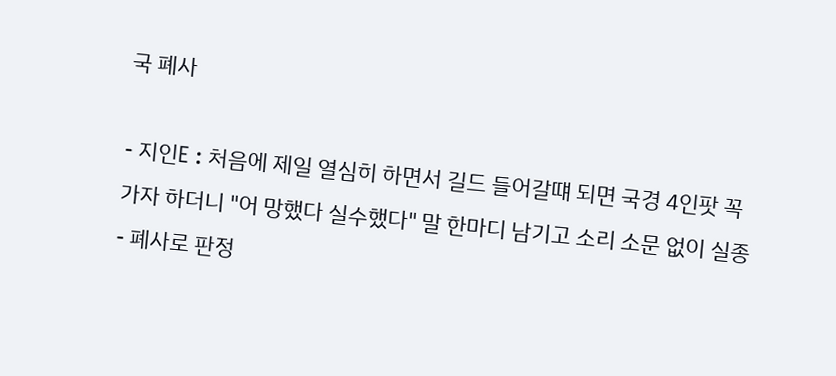국 폐사

- 지인E : 처음에 제일 열심히 하면서 길드 들어갈떄 되면 국경 4인팟 꼭 가자 하더니 "어 망했다 실수했다" 말 한마디 남기고 소리 소문 없이 실종 - 폐사로 판정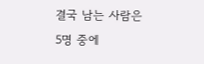결국 남는 사람은 5명 중에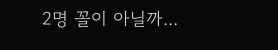2명 꼴이 아닐까...